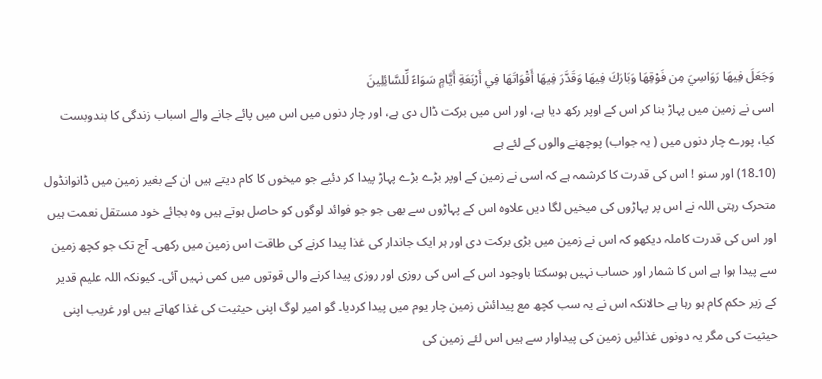وَجَعَلَ فِيهَا رَوَاسِيَ مِن فَوْقِهَا وَبَارَكَ فِيهَا وَقَدَّرَ فِيهَا أَقْوَاتَهَا فِي أَرْبَعَةِ أَيَّامٍ سَوَاءً لِّلسَّائِلِينَ
اسی نے زمین میں پہاڑ بنا کر اس کے اوپر رکھ دیا ہے، اور اس میں برکت ڈال دی ہے، اور چار دنوں میں اس میں پائے جانے والے اسباب زندگی کا بندوبست کیا، پورے چار دنوں میں ( یہ جواب) پوچھنے والوں کے لئے ہے
(10۔18) اور سنو ! اس کی قدرت کا کرشمہ ہے کہ اسی نے زمین کے اوپر بڑے بڑے پہاڑ پیدا کر دئیے جو میخوں کا کام دیتے ہیں ان کے بغیر زمین میں ڈانوانڈول متحرک رہتی اللہ نے اس پر پہاڑوں کی میخیں لگا دیں علاوہ اس کے پہاڑوں سے بھی جو جو فوائد لوگوں کو حاصل ہوتے ہیں وہ بجائے خود مستقل نعمت ہیں اور اس کی قدرت کاملہ دیکھو کہ اس نے زمین میں بڑی برکت دی اور ہر ایک جاندار کی غذا پیدا کرنے کی طاقت اس زمین میں رکھی۔ آج تک جو کچھ زمین سے پیدا ہوا ہے اس کا شمار اور حساب نہیں ہوسکتا باوجود اس کے اس کی روزی اور روزی پیدا کرنے والی قوتوں میں کمی نہیں آئی۔ کیونکہ اللہ علیم قدیر کے زیر حکم کام ہو رہا ہے حالانکہ اس نے یہ سب کچھ مع پیدائش زمین چار یوم میں پیدا کردیا۔ گو امیر لوگ اپنی حیثیت کی غذا کھاتے ہیں اور غریب اپنی حیثیت کی مگر یہ دونوں غذائیں زمین کی پیداوار سے ہیں اس لئے زمین کی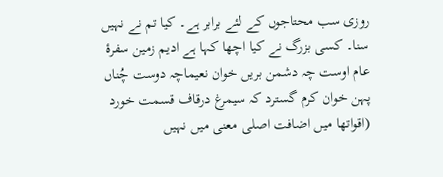روزی سب محتاجوں کے لئے برابر ہے۔ کیا تم نے نہیں سنا۔ کسی بزرگ نے کیا اچھا کہا ہے ادیم زمین سفرۂ عام اوست چہ دشمن بریں خوان نعیماچہ دوست چُناں پہن خوان کرم گسترد کہ سیمرغ درقاف قسمت خورد (اقواتھا میں اضافت اصلی معنی میں نہیں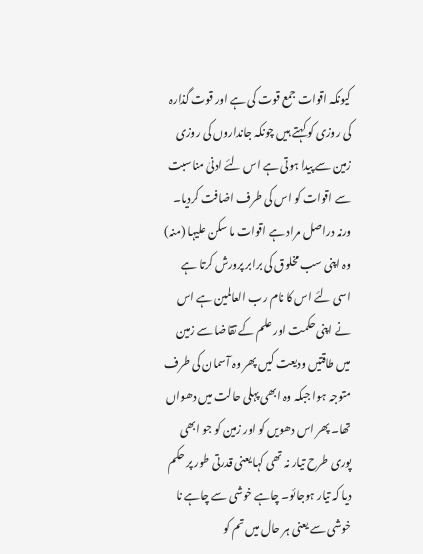کیونکہ اقوات جمع قوت کی ہے اور قوت گذارہ کی روزی کو کہتے ہیں چونکہ جانداروں کی روزی زمین سے پیدا ہوتی ہے اس لئے ادنیٰ مناسبت سے اقوات کو اس کی طرف اضافت کردیا۔ ورنہ دراصل مراد ہے اقوات ما سکن علیہا (منہ) وہ اپنی سب مخلوق کی برابر پرورش کرتا ہے اسی لئے اس کا نام رب العالمین ہے اس نے اپنی حکمت اور علم کے تقاضا سے زمین میں طاقتیں ودیعت کیں پھر وہ آسمان کی طرف متوجہ ہوا جبکہ وہ ابھی پہلی حالت میں دھواں تھا۔ پھر اس دھویں کو اور زمین کو جو ابھی پوری طرح تیار نہ تھی کہا یعنی قدرتی طور پر حکم دیا کہ تیار ہوجائو۔ چاہے خوشی سے چاہے نا خوشی سے یعنی ہر حال میں تم کو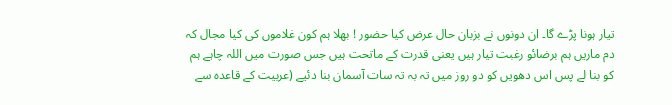تیار ہونا پڑے گا۔ ان دونوں نے بزبان حال عرض کیا حضور ! بھلا ہم کون غلاموں کی کیا مجال کہ دم ماریں ہم برضائو رغبت تیار ہیں یعنی قدرت کے ماتحت ہیں جس صورت میں اللہ چاہے ہم کو بنا لے پس اس دھویں کو دو روز میں تہ بہ تہ سات آسمان بنا دئیے (عربیت کے قاعدہ سے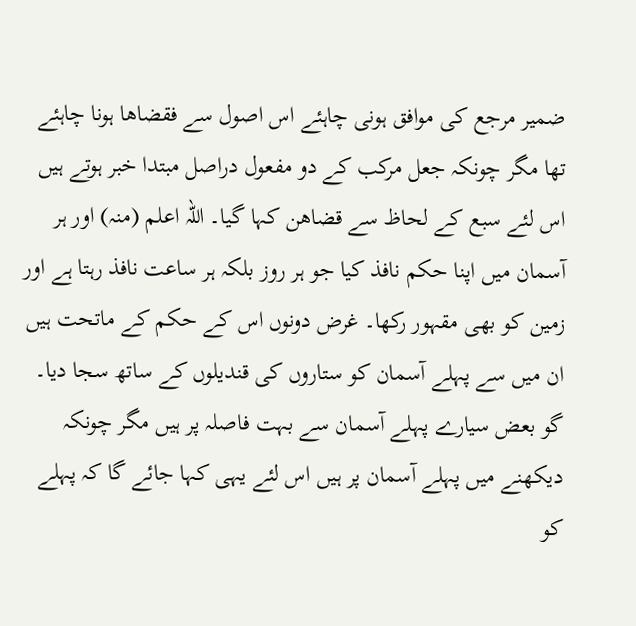ضمیر مرجع کی موافق ہونی چاہئے اس اصول سے فقضاھا ہونا چاہئے تھا مگر چونکہ جعل مرکب کے دو مفعول دراصل مبتدا خبر ہوتے ہیں اس لئے سبع کے لحاظ سے قضاھن کہا گیا۔ اللہ اعلم (منہ) اور ہر آسمان میں اپنا حکم نافذ کیا جو ہر روز بلکہ ہر ساعت نافذ رہتا ہے اور زمین کو بھی مقہور رکھا۔ غرض دونوں اس کے حکم کے ماتحت ہیں ان میں سے پہلے آسمان کو ستاروں کی قندیلوں کے ساتھ سجا دیا۔ گو بعض سیارے پہلے آسمان سے بہت فاصلہ پر ہیں مگر چونکہ دیکھنے میں پہلے آسمان پر ہیں اس لئے یہی کہا جائے گا کہ پہلے کو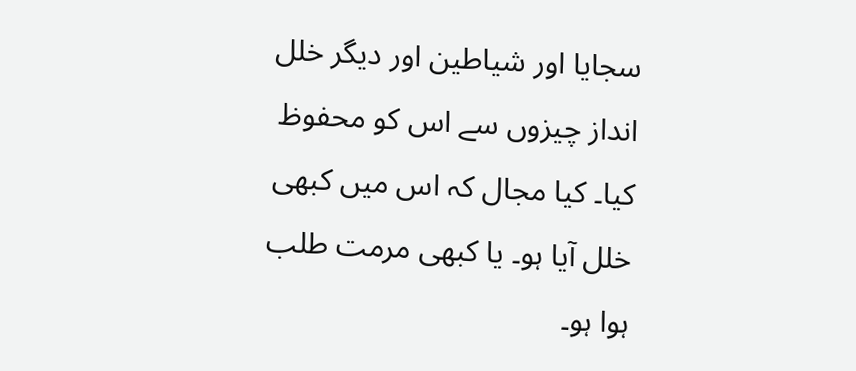سجایا اور شیاطین اور دیگر خلل انداز چیزوں سے اس کو محفوظ کیا۔ کیا مجال کہ اس میں کبھی خلل آیا ہو۔ یا کبھی مرمت طلب ہوا ہو۔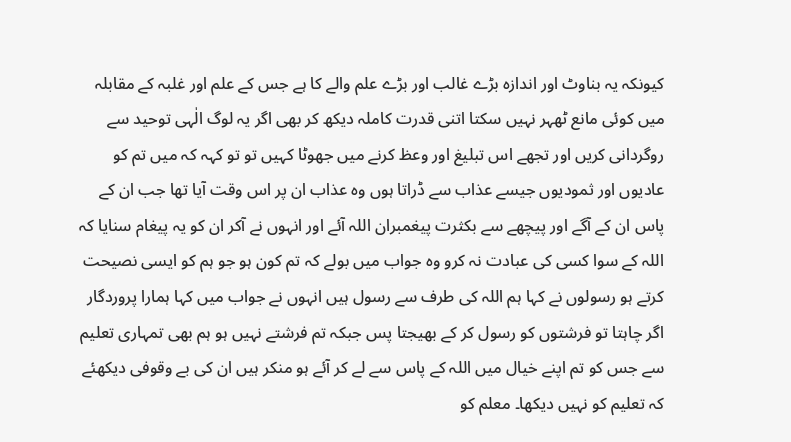کیونکہ یہ بناوٹ اور اندازہ بڑے غالب اور بڑے علم والے کا ہے جس کے علم اور غلبہ کے مقابلہ میں کوئی مانع ٹھہر نہیں سکتا اتنی قدرت کاملہ دیکھ کر بھی اگر یہ لوگ الٰہی توحید سے روگردانی کریں اور تجھے اس تبلیغ اور وعظ کرنے میں جھوٹا کہیں تو تو کہہ کہ میں تم کو عادیوں اور ثمودیوں جیسے عذاب سے ڈراتا ہوں وہ عذاب ان پر اس وقت آیا تھا جب ان کے پاس ان کے آگے اور پیچھے سے بکثرت پیغمبران اللہ آئے اور انہوں نے آکر ان کو یہ پیغام سنایا کہ اللہ کے سوا کسی کی عبادت نہ کرو وہ جواب میں بولے کہ تم کون ہو جو ہم کو ایسی نصیحت کرتے ہو رسولوں نے کہا ہم اللہ کی طرف سے رسول ہیں انہوں نے جواب میں کہا ہمارا پروردگار اگر چاہتا تو فرشتوں کو رسول کر کے بھیجتا پس جبکہ تم فرشتے نہیں ہو ہم بھی تمہاری تعلیم سے جس کو تم اپنے خیال میں اللہ کے پاس سے لے کر آئے ہو منکر ہیں ان کی بے وقوفی دیکھئے کہ تعلیم کو نہیں دیکھا۔ معلم کو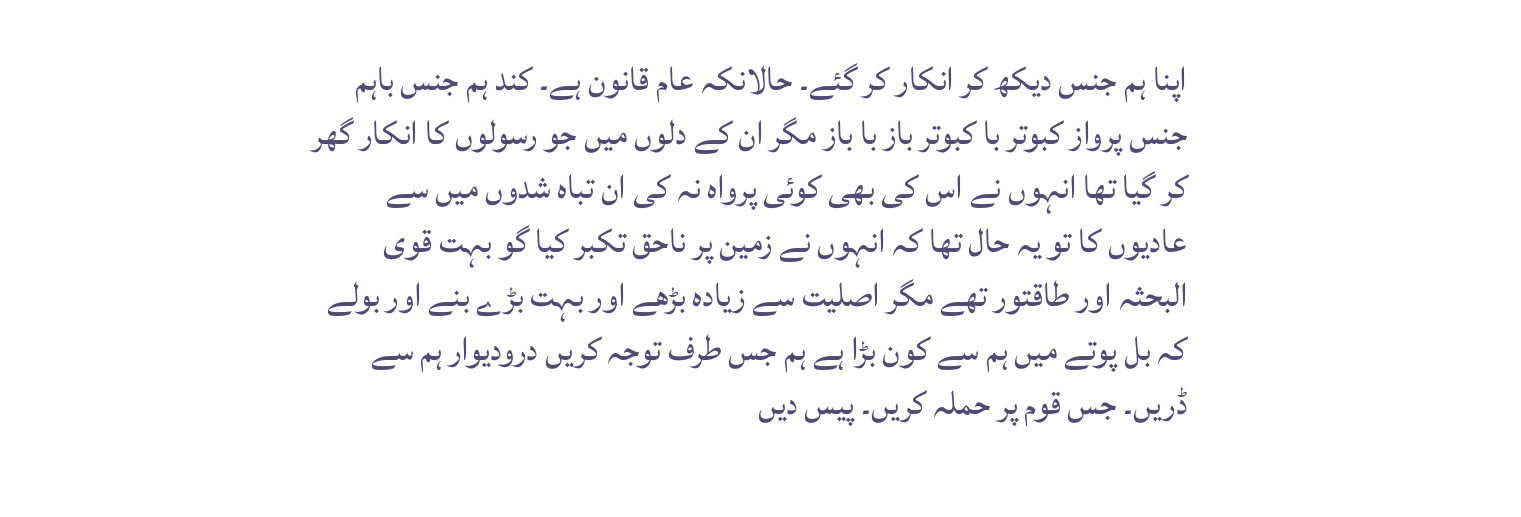اپنا ہم جنس دیکھ کر انکار کر گئے۔ حالانکہ عام قانون ہے۔ کند ہم جنس باہم جنس پرواز کبوتر با کبوتر باز با باز مگر ان کے دلوں میں جو رسولوں کا انکار گھر کر گیا تھا انہوں نے اس کی بھی کوئی پرواہ نہ کی ان تباہ شدوں میں سے عادیوں کا تو یہ حال تھا کہ انہوں نے زمین پر ناحق تکبر کیا گو بہت قوی البحثہ اور طاقتور تھے مگر اصلیت سے زیادہ بڑھے اور بہت بڑے بنے اور بولے کہ بل پوتے میں ہم سے کون بڑا ہے ہم جس طرف توجہ کریں درودیوار ہم سے ڈریں۔ جس قوم پر حملہ کریں۔ پیس دیں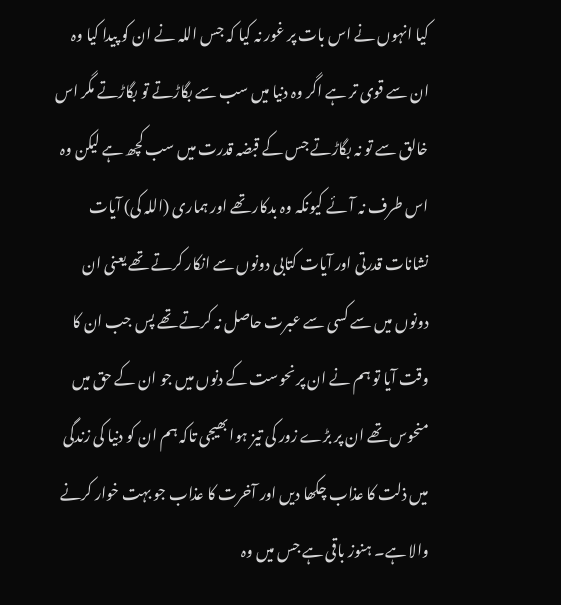کیا انہوں نے اس بات پر غور نہ کیا کہ جس اللہ نے ان کو پیدا کیا وہ ان سے قوی تر ہے اگر وہ دنیا میں سب سے بگاڑتے تو بگاڑتے مگر اس خالق سے تو نہ بگاڑتے جس کے قبضہ قدرت میں سب کچھ ہے لیکن وہ اس طرف نہ آئے کیونکہ وہ بدکار تھے اور ہماری (اللہ کی) آیات نشانات قدرتی اور آیات کتابی دونوں سے انکار کرتے تھے یعنی ان دونوں میں سے کسی سے عبرت حاصل نہ کرتے تھے پس جب ان کا وقت آیا تو ہم نے ان پر نحوست کے دنوں میں جو ان کے حق میں منحوس تھے ان پر بڑے زور کی تیز ہوا بھیجی تاکہ ہم ان کو دنیا کی زندگی میں ذلت کا عذاب چکھا دیں اور آخرت کا عذاب جو بہت خوار کرنے والا ہے۔ ہنوز باقی ہے جس میں وہ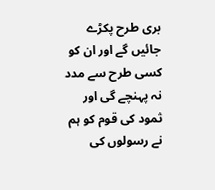بری طرح پکڑے جائیں گے اور ان کو کسی طرح سے مدد نہ پہنچے گی اور ثمود کی قوم کو ہم نے رسولوں کی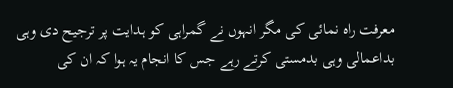معرفت راہ نمائی کی مگر انہوں نے گمراہی کو ہدایت پر ترجیح دی وہی بداعمالی وہی بدمستی کرتے رہے جس کا انجام یہ ہوا کہ ان کی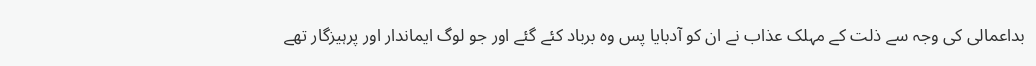بداعمالی کی وجہ سے ذلت کے مہلک عذاب نے ان کو آدبایا پس وہ برباد کئے گئے اور جو لوگ ایماندار اور پرہیزگار تھے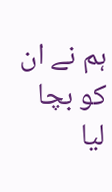ہم نے ان کو بچا لیا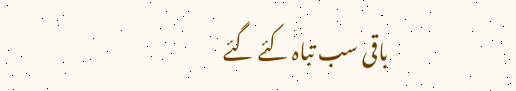باقی سب تباہ کئے گئے